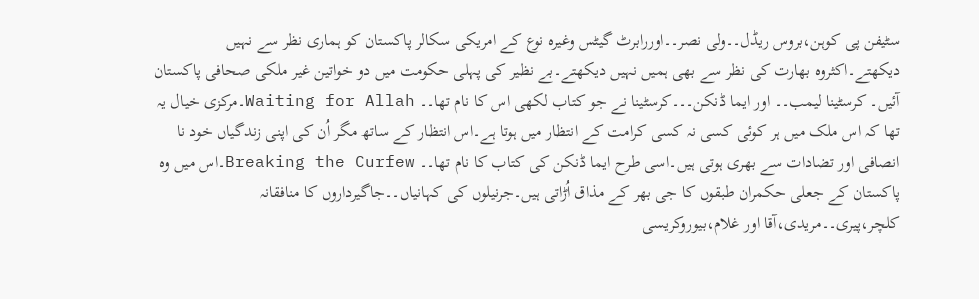سٹیفن پی کوہن،بروس ریڈل۔۔ولی نصر۔۔اوررابرٹ گیٹس وغیرہ نوع کے امریکی سکالر پاکستان کو ہماری نظر سے نہیں دیکھتے۔اکثروہ بھارت کی نظر سے بھی ہمیں نہیں دیکھتے۔بے نظیر کی پہلی حکومت میں دو خواتین غیر ملکی صحافی پاکستان آئیں۔ کرسٹینا لیمب۔۔ اور ایما ڈنکن۔۔۔کرسٹینا نے جو کتاب لکھی اس کا نام تھا۔۔ Waiting for Allah۔مرکزی خیال یہ تھا کہ اس ملک میں ہر کوئی کسی نہ کسی کرامت کے انتظار میں ہوتا ہے۔اس انتظار کے ساتھ مگر اُن کی اپنی زندگیاں خود نا انصافی اور تضادات سے بھری ہوتی ہیں۔اسی طرح ایما ڈنکن کی کتاب کا نام تھا۔۔ Breaking the Curfew۔اس میں وہ پاکستان کے جعلی حکمران طبقوں کا جی بھر کے مذاق اُڑاتی ہیں۔جرنیلوں کی کہانیاں۔۔جاگیرداروں کا منافقانہ کلچر،پیری۔۔مریدی،آقا اور غلام،بیوروکریسی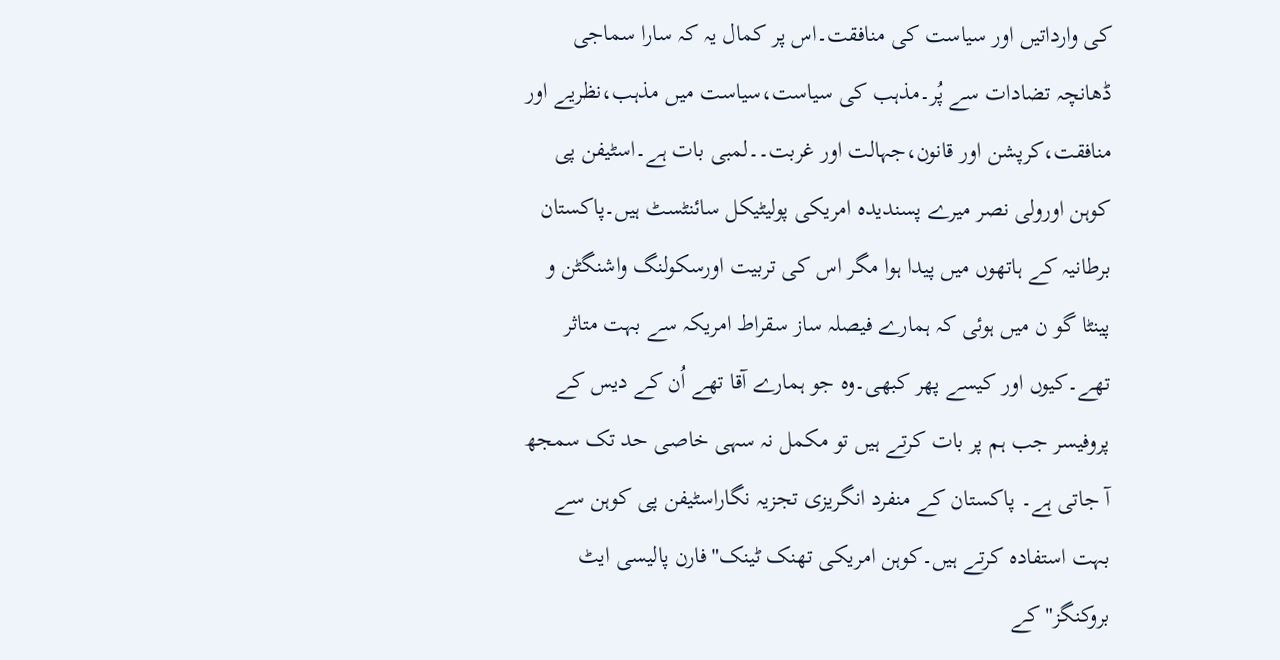کی وارداتیں اور سیاست کی منافقت۔اس پر کمال یہ کہ سارا سماجی ڈھانچہ تضادات سے پُر۔مذہب کی سیاست،سیاست میں مذہب،نظریے اور منافقت،کرپشن اور قانون،جہالت اور غربت۔۔لمبی بات ہے۔اسٹیفن پی کوہن اورولی نصر میرے پسندیدہ امریکی پولیٹیکل سائنٹسٹ ہیں۔پاکستان برطانیہ کے ہاتھوں میں پیدا ہوا مگر اس کی تربیت اورسکولنگ واشنگٹن و پینٹا گو ن میں ہوئی کہ ہمارے فیصلہ ساز سقراط امریکہ سے بہت متاثر تھے۔کیوں اور کیسے پھر کبھی۔وہ جو ہمارے آقا تھے اُن کے دیس کے پروفیسر جب ہم پر بات کرتے ہیں تو مکمل نہ سہی خاصی حد تک سمجھ آ جاتی ہے۔ پاکستان کے منفرد انگریزی تجزیہ نگاراسٹیفن پی کوہن سے بہت استفادہ کرتے ہیں۔کوہن امریکی تھنک ٹینک"فارن پالیسی ایٹ بروکنگز"کے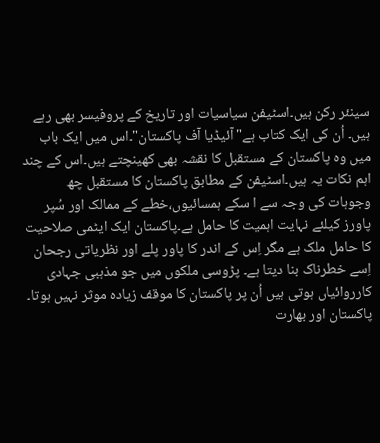سینئر رکن ہیں۔اسٹیفن سیاسیات اور تاریخ کے پروفیسر بھی رہے ہیں۔ اُن کی ایک کتاب ہے"آئیڈیا آف پاکستان"۔اس میں ایک باب میں وہ پاکستان کے مستقبل کا نقشہ بھی کھینچتے ہیں۔اس کے چند اہم نکات یہ ہیں۔اسٹیفن کے مطابق پاکستان کا مستقبل چھ وجوہات کی وجہ سے ا سکے ہمسائیوں،خطے کے ممالک اور سُپر پاورز کیلئے نہایت اہمیت کا حامل ہے۔پاکستان ایک ایٹمی صلاحیت کا حامل ملک ہے مگر اِس کے اندر کا پاور پلے اور نظریاتی رجحان اِسے خطرناک بنا دیتا ہے۔ پڑوسی ملکوں میں جو مذہبی جہادی کارروائیاں ہوتی ہیں اُن پر پاکستان کا موقف زیادہ موثر نہیں ہوتا۔ پاکستان اور بھارت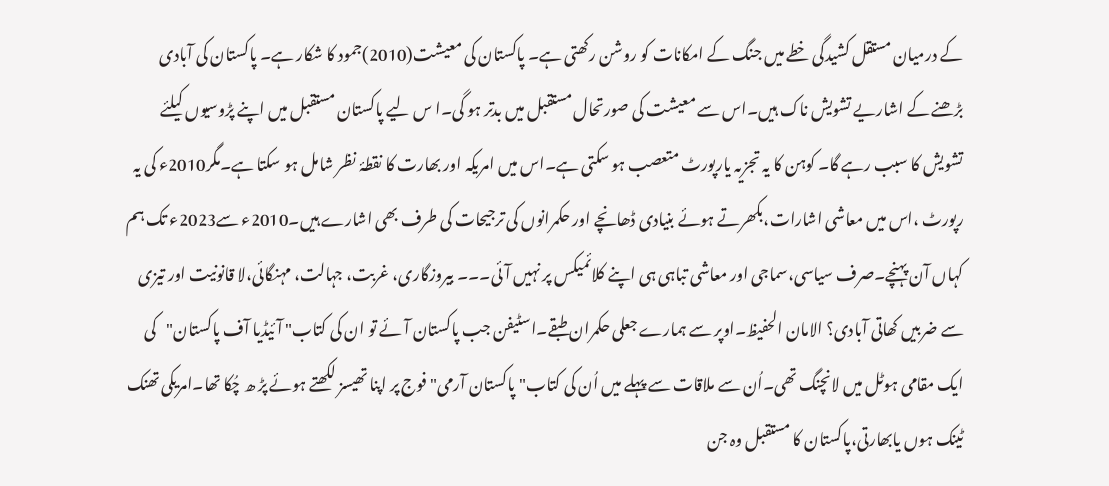کے درمیان مستقل کشیدگی خطے میں جنگ کے امکانات کو روشن رکھتی ہے۔ پاکستان کی معیشت(2010)جمود کا شکار ہے۔ پاکستان کی آبادی بڑھنے کے اشاریے تشویش ناک ہیں۔اس سے معیشت کی صورتحال مستقبل میں بدتر ہو گی۔ا س لیے پاکستان مستقبل میں اپنے پڑوسیوں کیلئے تشویش کا سبب رہے گا۔ کوہن کا یہ تجزیہ یارپورٹ متعصب ہو سکتی ہے۔اس میں امریکہ اور بھارت کا نقطۂ نظر شامل ہو سکتا ہے۔مگر2010ء کی یہ رپورٹ ،اس میں معاشی اشارات،بکھرتے ہوئے بنیادی ڈھانچے اور حکمرانوں کی ترجیحات کی طرف بھی اشارے ہیں۔2010ء سے2023ء تک ہم کہاں آن پہنچے۔صرف سیاسی،سماجی اور معاشی تباہی ہی اپنے کلائمیکس پر نہیں آئی۔۔۔ بیروزگاری، غربت، جہالت، مہنگائی،لا قانونیت اور تیزی سے ضربیں کھاتی آبادی؟ الامان الحفیظ۔اوپر سے ہمارے جعلی حکمران طبقے۔اسٹیفن جب پاکستان آئے تو ان کی کتاب" آئیڈیا آف پاکستان"کی ایک مقامی ہوٹل میں لانچنگ تھی۔اُن سے ملاقات سے پہلے میں اُن کی کتاب"پاکستان آرمی" فوج پر اپنا تھیسز لکھتے ہوئے پڑ ھ چُکا تھا۔امریکی تھنک ٹینک ہوں یابھارتی،پاکستان کا مستقبل وہ جن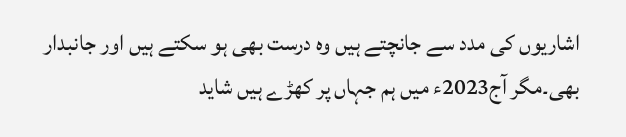اشاریوں کی مدد سے جانچتے ہیں وہ درست بھی ہو سکتے ہیں اور جانبدار بھی۔مگر آج2023ء میں ہم جہاں پر کھڑے ہیں شاید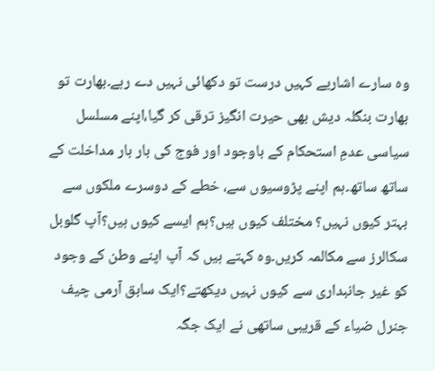وہ سارے اشاریے کہیں درست تو دکھائی نہیں دے رہے۔بھارت تو بھارت بنگلہ دیش بھی حیرت انگیز ترقی کر گیا،اپنے مسلسل سیاسی عدمِ استحکام کے باوجود اور فوج کی بار بار مداخلت کے ساتھ ساتھ۔ہم اپنے پڑوسیوں سے، خطے کے دوسرے ملکوں سے بہتر کیوں نہیں؟ مختلف کیوں ہیں؟ہم ایسے کیوں ہیں؟آپ گلوبل سکالرز سے مکالمہ کریں۔وہ کہتے ہیں کہ آپ اپنے وطن کے وجود کو غیر جانبداری سے کیوں نہیں دیکھتے؟ایک سابق آرمی چیف جنرل ضیاء کے قریبی ساتھی نے ایک جگہ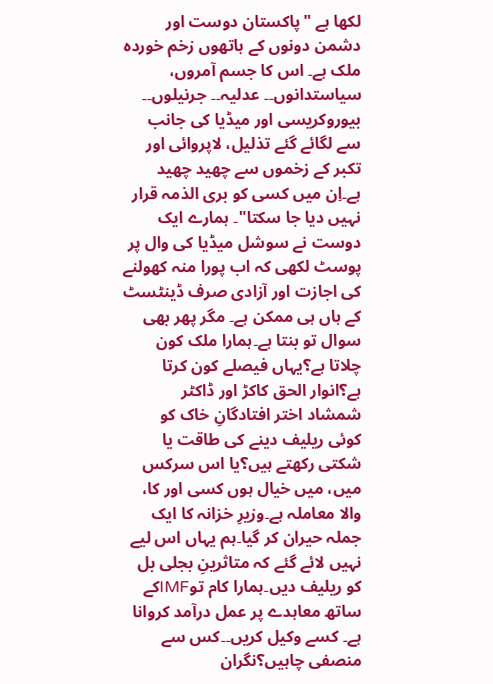لکھا ہے "پاکستان دوست اور دشمن دونوں کے ہاتھوں زخم خوردہ ملک ہے۔ اس کا جسم آمروں، سیاستدانوں۔۔ عدلیہ۔۔ جرنیلوں۔۔ بیوروکریسی اور میڈیا کی جانب سے لگائے گئے تذلیل، لاپروائی اور تکبر کے زخموں سے چھید چھید ہے۔اِن میں کسی کو بری الذمہ قرار نہیں دیا جا سکتا"۔ ہمارے ایک دوست نے سوشل میڈیا کی وال پر پوسٹ لکھی کہ اب پورا منہ کھولنے کی اجازت اور آزادی صرف ڈینٹسٹ کے ہاں ہی ممکن ہے۔ مگر پھر بھی سوال تو بنتا ہے۔ہمارا ملک کون چلاتا ہے؟یہاں فیصلے کون کرتا ہے؟انوار الحق کاکڑ اور ڈاکٹر شمشاد اختر افتادگانِ خاک کو کوئی ریلیف دینے کی طاقت یا شکتی رکھتے ہیں؟یا اس سرکس میں، میں خیال ہوں کسی اور کا، والا معاملہ ہے۔وزیرِ خزانہ کا ایک جملہ حیران کر گیا۔ہم یہاں اس لیے نہیں لائے گئے کہ متاثرینِ بجلی بل کو ریلیف دیں۔ہمارا کام توIMFکے ساتھ معاہدے پر عمل درآمد کروانا ہے۔ کسے وکیل کریں۔۔کس سے منصفی چاہیں؟نگران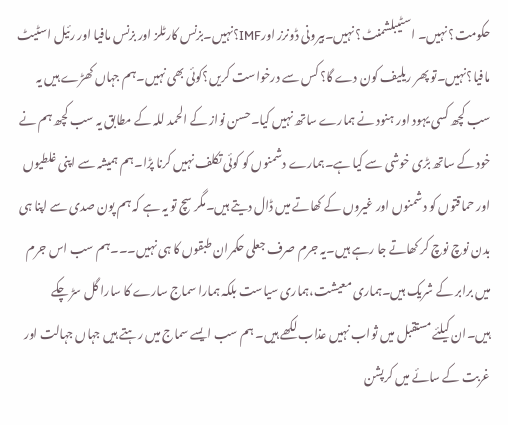حکومت؟ نہیں۔ اسٹیبلشمنٹ؟ نہیں۔بیرونی ڈونرز اورIMF؟نہیں۔بزنس کارٹلز اور بزنس مافیا اور رئیل اسٹیٹ مافیا؟نہیں۔تو پھر ریلیف کون دے گا؟ کس سے درخواست کریں؟کوئی بھی نہیں۔ہم جہاں کھڑے ہیں یہ سب کچھ کسی یہود اور ہنود نے ہمارے ساتھ نہیں کیا۔حسن نواز کے الحمد للہ کے مطابق یہ سب کچھ ہم نے خود کے ساتھ بڑی خوشی سے کیا ہے۔ہمارے دشمنوں کو کوئی تکلف نہیں کرنا پڑا۔ہم ہمیشہ سے اپنی غلطیوں اور حماقتوں کو دشمنوں اور غیروں کے کھاتے میں ڈال دیتے ہیں۔مگر سچ تو یہ ہے کہ ہم پون صدی سے اپنا ہی بدن نوچ نوچ کر کھاتے جا رہے ہیں۔یہ جرم صرف جعلی حکمران طبقوں کا ہی نہیں۔۔۔ہم سب اس جرم میں برابر کے شریک ہیں۔ہماری معیشت،ہماری سیاست بلکہ ہمارا سماج سارے کا سارا گل سڑ چکے ہیں۔ان کیلئے مستقبل میں ثواب نہیں عذاب لکھے ہیں۔ ہم سب ایسے سماج میں رہتے ہیں جہاں جہالت اور غربت کے سائے میں کرپشن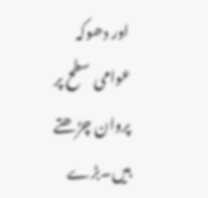اور دھوکہ عوامی سطح پر پروان چڑھتے ہیں۔بڑے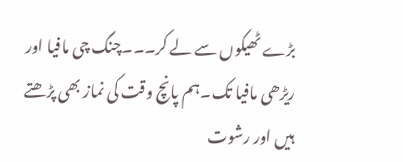بڑے ٹھیکوں سے لے کر۔۔۔چنگ چی مافیا اور ریڑھی مافیا تک۔ہم پانچ وقت کی نماز بھی پڑھتے ہیں اور رشوت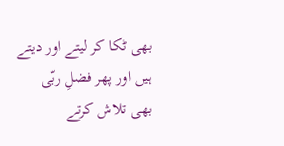بھی ٹکا کر لیتے اور دیتے ہیں اور پھر فضلِ ربّی بھی تلاش کرتے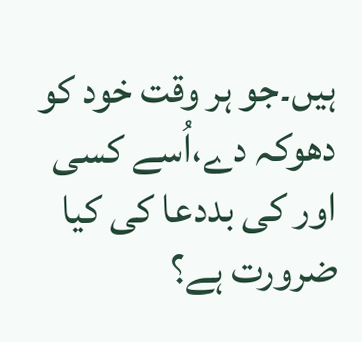ہیں۔جو ہر وقت خود کو دھوکہ دے،اُسے کسی اور کی بددعا کی کیا ضرورت ہے؟